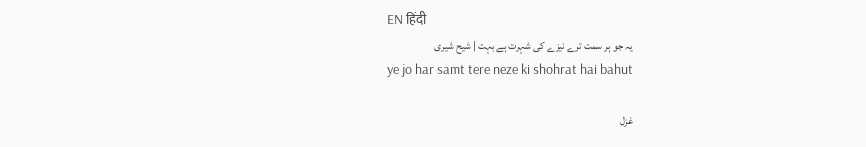EN हिंदी
یہ جو ہر سمت ترے نیزے کی شہرت ہے بہت | شیح شیری
ye jo har samt tere neze ki shohrat hai bahut

غزل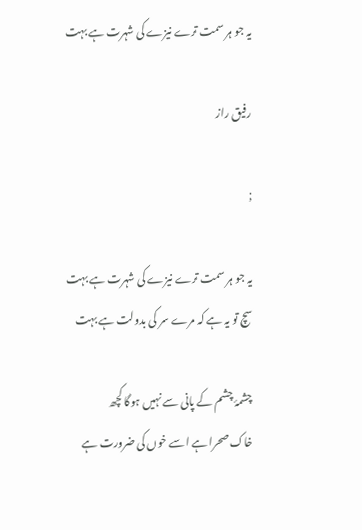یہ جو ہر سمت ترے نیزے کی شہرت ہے بہت

رفیق راز

;

یہ جو ہر سمت ترے نیزے کی شہرت ہے بہت
سچ تو یہ ہے کہ مرے سر کی بدولت ہے بہت

چشمۂ چشم کے پانی سے نہیں ہوگا کچھ
خاک صحرا ہے اسے خوں کی ضرورت ہے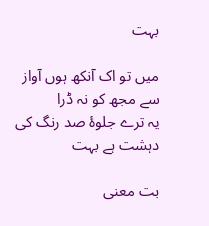بہت

میں تو اک آنکھ ہوں آواز سے مجھ کو نہ ڈرا
یہ ترے جلوۂ صد رنگ کی دہشت ہے بہت

بت معنی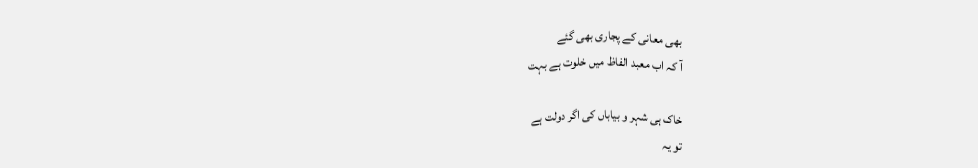بھی معانی کے پجاری بھی گئے
آ کہ اب معبد الفاظ میں خلوت ہے بہت

خاک ہی شہر و بیاباں کی اگر دولت ہے
تو یہ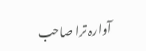آوارہ ترا صاحب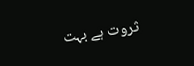ثروت ہے بہت